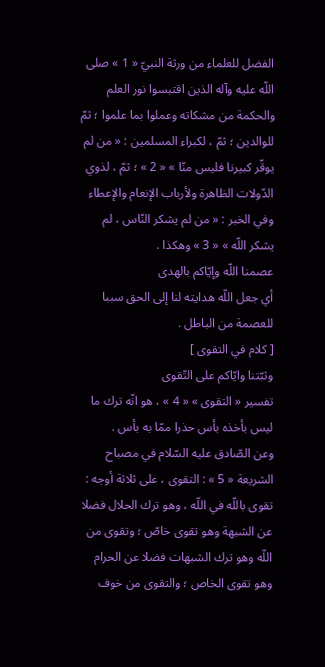الفضل للعلماء من ورثة النبيّ « 1 » صلى اللّه عليه وآله الذين اقتبسوا نور العلم والحكمة من مشكاته وعملوا بما علموا ؛ ثمّ للوالدين ؛ ثمّ ، لكبراء المسلمين : « من لم يوقّر كبيرنا فليس منّا » « 2 » ؛ ثمّ ، لذوي الدّولات الظاهرة ولأرباب الإنعام والإعطاء وفي الخبر : « من لم يشكر النّاس ، لم يشكر اللّه » « 3 » وهكذا .
عصمنا اللّه وإيّاكم بالهدى
أي جعل اللّه هدايته لنا إلى الحق سببا للعصمة من الباطل .
[ كلام في التقوى ]
وثبّتنا وايّاكم على التّقوى
تفسير « التقوى » « 4 » ، هو انّه ترك ما ليس بأخذه بأس حذرا ممّا به بأس .
وعن الصّادق عليه السّلام في مصباح الشريعة « 5 » : التقوى ، على ثلاثة أوجه :
تقوى باللّه في اللّه ، وهو ترك الحلال فضلا عن الشبهة وهو تقوى خاصّ ؛ وتقوى من اللّه وهو ترك الشبهات فضلا عن الحرام وهو تقوى الخاص ؛ والتقوى من خوف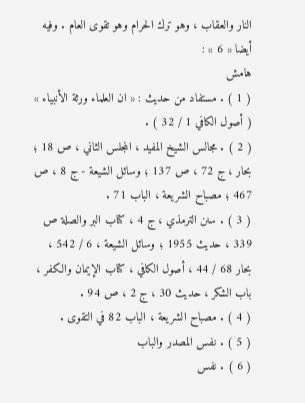النار والعقاب ، وهو ترك الحرام وهو تقوى العام . وفيه أيضا « 6 » :
هامش
( 1 ) . مستفاد من حديث : « ان العلماء ورثة الأنبياء » ( أصول الكافي 1 / 32 ) .
( 2 ) . مجالس الشيخ المفيد ، المجلس الثاني ، ص 18 ؛ بحار ، ج 72 ، ص 137 ؛ وسائل الشيعة - ج 8 ، ص 467 ؛ مصباح الشريعة ، الباب 71 .
( 3 ) . سنن الترمذي ، ج 4 ، كتاب البر والصلة ص 339 ، حديث 1955 ؛ وسائل الشيعة ، 6 / 542 ، بحار 68 / 44 ، أصول الكافي ، كتاب الإيمان والكفر ، باب الشكر ، حديث 30 ، ج 2 ، ص 94 .
( 4 ) . مصباح الشريعة ، الباب 82 في التقوى .
( 5 ) . نفس المصدر والباب
( 6 ) . نفس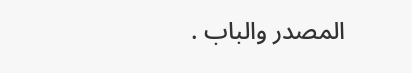المصدر والباب .